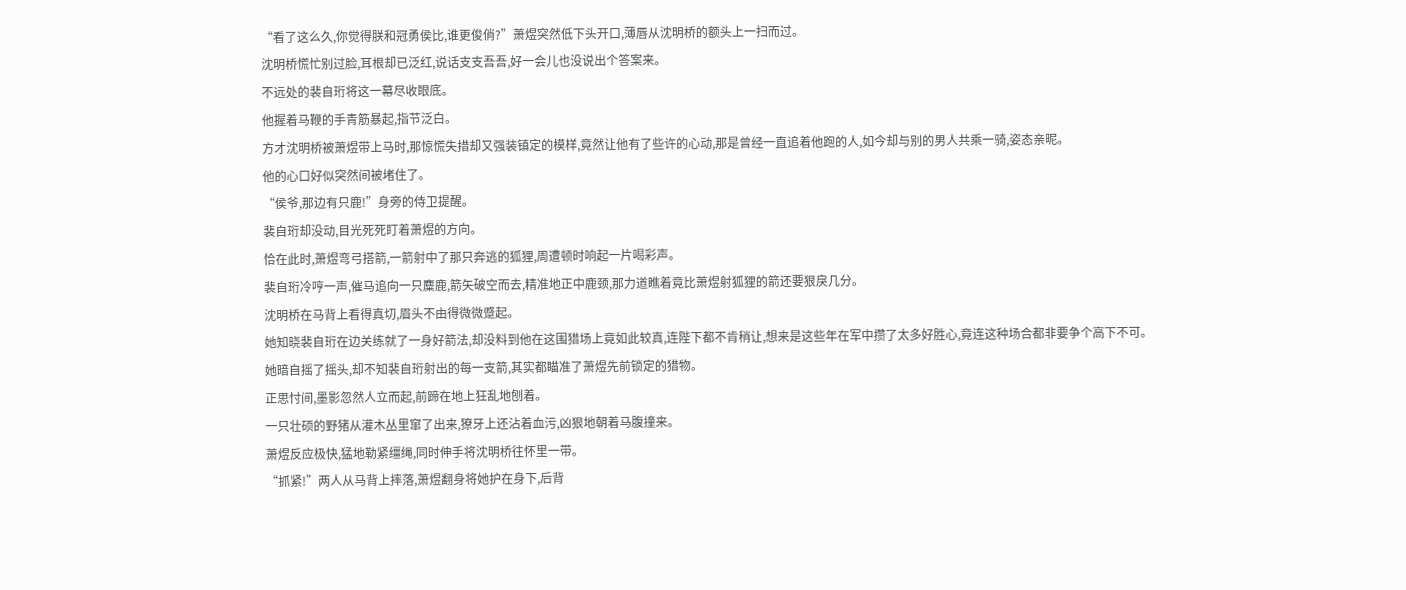“看了这么久,你觉得朕和冠勇侯比,谁更俊俏?”萧煜突然低下头开口,薄唇从沈明桥的额头上一扫而过。
沈明桥慌忙别过脸,耳根却已泛红,说话支支吾吾,好一会儿也没说出个答案来。
不远处的裴自珩将这一幕尽收眼底。
他握着马鞭的手青筋暴起,指节泛白。
方才沈明桥被萧煜带上马时,那惊慌失措却又强装镇定的模样,竟然让他有了些许的心动,那是曾经一直追着他跑的人,如今却与别的男人共乘一骑,姿态亲昵。
他的心口好似突然间被堵住了。
“侯爷,那边有只鹿!”身旁的侍卫提醒。
裴自珩却没动,目光死死盯着萧煜的方向。
恰在此时,萧煜弯弓搭箭,一箭射中了那只奔逃的狐狸,周遭顿时响起一片喝彩声。
裴自珩冷哼一声,催马追向一只麋鹿,箭矢破空而去,精准地正中鹿颈,那力道瞧着竟比萧煜射狐狸的箭还要狠戾几分。
沈明桥在马背上看得真切,眉头不由得微微蹙起。
她知晓裴自珩在边关练就了一身好箭法,却没料到他在这围猎场上竟如此较真,连陛下都不肯稍让,想来是这些年在军中攒了太多好胜心,竟连这种场合都非要争个高下不可。
她暗自摇了摇头,却不知裴自珩射出的每一支箭,其实都瞄准了萧煜先前锁定的猎物。
正思忖间,墨影忽然人立而起,前蹄在地上狂乱地刨着。
一只壮硕的野猪从灌木丛里窜了出来,獠牙上还沾着血污,凶狠地朝着马腹撞来。
萧煜反应极快,猛地勒紧缰绳,同时伸手将沈明桥往怀里一带。
“抓紧!”两人从马背上摔落,萧煜翻身将她护在身下,后背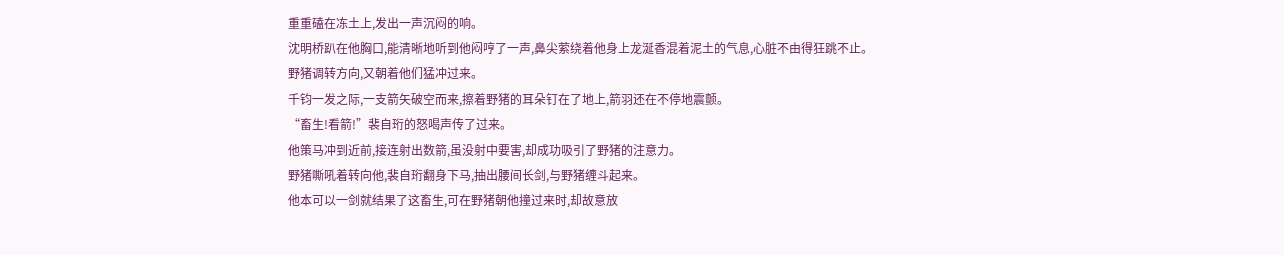重重磕在冻土上,发出一声沉闷的响。
沈明桥趴在他胸口,能清晰地听到他闷哼了一声,鼻尖萦绕着他身上龙涎香混着泥土的气息,心脏不由得狂跳不止。
野猪调转方向,又朝着他们猛冲过来。
千钧一发之际,一支箭矢破空而来,擦着野猪的耳朵钉在了地上,箭羽还在不停地震颤。
“畜生!看箭!”裴自珩的怒喝声传了过来。
他策马冲到近前,接连射出数箭,虽没射中要害,却成功吸引了野猪的注意力。
野猪嘶吼着转向他,裴自珩翻身下马,抽出腰间长剑,与野猪缠斗起来。
他本可以一剑就结果了这畜生,可在野猪朝他撞过来时,却故意放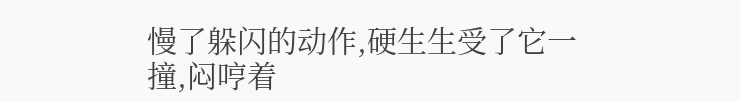慢了躲闪的动作,硬生生受了它一撞,闷哼着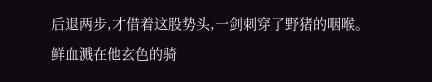后退两步,才借着这股势头,一剑刺穿了野猪的咽喉。
鲜血溅在他玄色的骑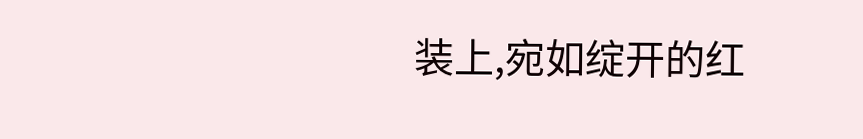装上,宛如绽开的红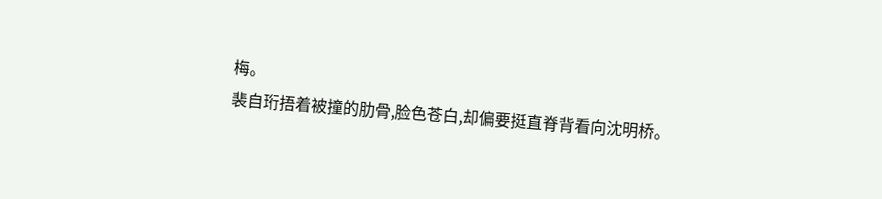梅。
裴自珩捂着被撞的肋骨,脸色苍白,却偏要挺直脊背看向沈明桥。